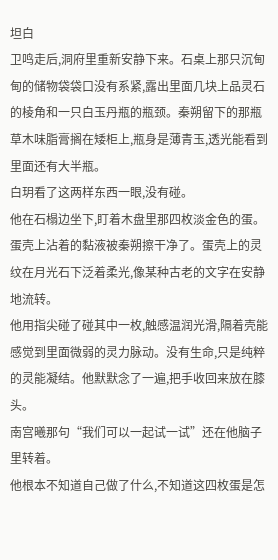坦白
卫鸣走后,洞府里重新安静下来。石桌上那只沉甸甸的储物袋袋口没有系紧,露出里面几块上品灵石的棱角和一只白玉丹瓶的瓶颈。秦朔留下的那瓶草木味脂膏搁在矮柜上,瓶身是薄青玉,透光能看到里面还有大半瓶。
白玥看了这两样东西一眼,没有碰。
他在石榻边坐下,盯着木盘里那四枚淡金色的蛋。
蛋壳上沾着的黏液被秦朔擦干净了。蛋壳上的灵纹在月光石下泛着柔光,像某种古老的文字在安静地流转。
他用指尖碰了碰其中一枚,触感温润光滑,隔着壳能感觉到里面微弱的灵力脉动。没有生命,只是纯粹的灵能凝结。他默默念了一遍,把手收回来放在膝头。
南宫曦那句“我们可以一起试一试”还在他脑子里转着。
他根本不知道自己做了什么,不知道这四枚蛋是怎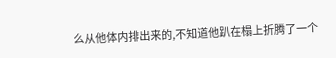么从他体内排出来的,不知道他趴在榻上折腾了一个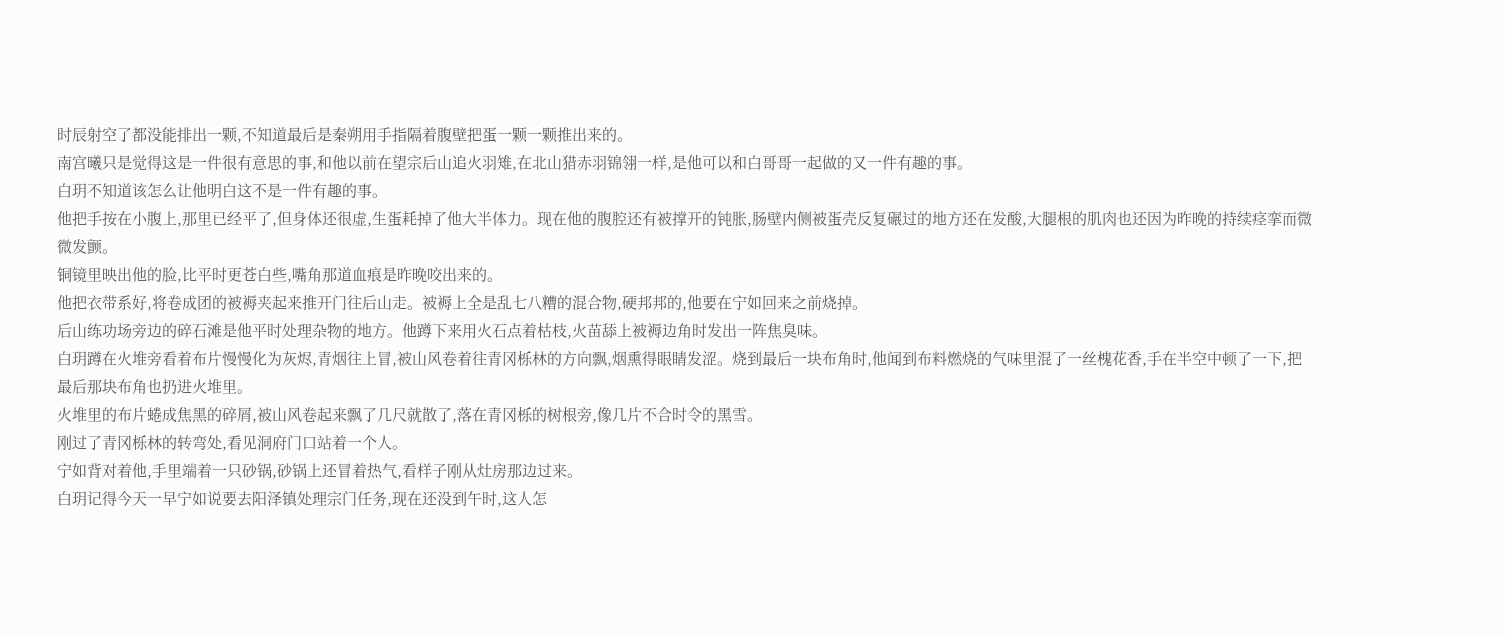时辰射空了都没能排出一颗,不知道最后是秦朔用手指隔着腹壁把蛋一颗一颗推出来的。
南宫曦只是觉得这是一件很有意思的事,和他以前在望宗后山追火羽雉,在北山猎赤羽锦翎一样,是他可以和白哥哥一起做的又一件有趣的事。
白玥不知道该怎么让他明白这不是一件有趣的事。
他把手按在小腹上,那里已经平了,但身体还很虚,生蛋耗掉了他大半体力。现在他的腹腔还有被撑开的钝胀,肠壁内侧被蛋壳反复碾过的地方还在发酸,大腿根的肌肉也还因为昨晚的持续痉挛而微微发颤。
铜镜里映出他的脸,比平时更苍白些,嘴角那道血痕是昨晚咬出来的。
他把衣带系好,将卷成团的被褥夹起来推开门往后山走。被褥上全是乱七八糟的混合物,硬邦邦的,他要在宁如回来之前烧掉。
后山练功场旁边的碎石滩是他平时处理杂物的地方。他蹲下来用火石点着枯枝,火苗舔上被褥边角时发出一阵焦臭味。
白玥蹲在火堆旁看着布片慢慢化为灰烬,青烟往上冒,被山风卷着往青冈栎林的方向飘,烟熏得眼睛发涩。烧到最后一块布角时,他闻到布料燃烧的气味里混了一丝槐花香,手在半空中顿了一下,把最后那块布角也扔进火堆里。
火堆里的布片蜷成焦黑的碎屑,被山风卷起来飘了几尺就散了,落在青冈栎的树根旁,像几片不合时令的黑雪。
刚过了青冈栎林的转弯处,看见洞府门口站着一个人。
宁如背对着他,手里端着一只砂锅,砂锅上还冒着热气,看样子刚从灶房那边过来。
白玥记得今天一早宁如说要去阳泽镇处理宗门任务,现在还没到午时,这人怎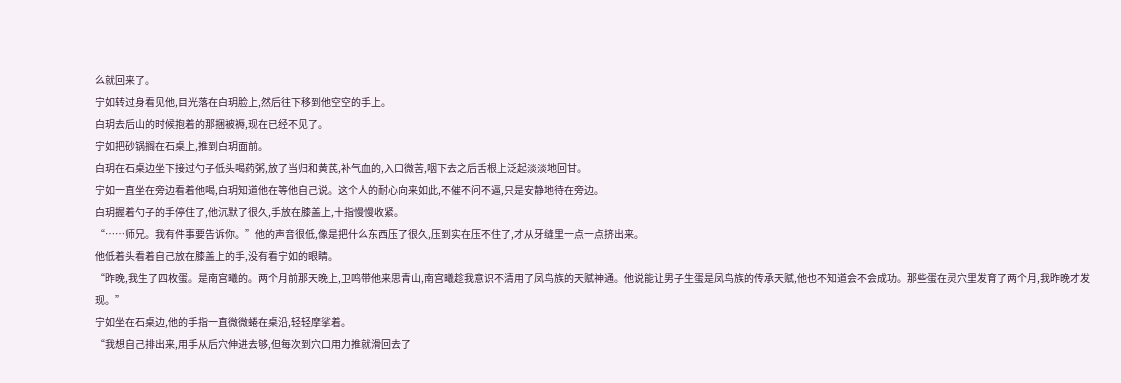么就回来了。
宁如转过身看见他,目光落在白玥脸上,然后往下移到他空空的手上。
白玥去后山的时候抱着的那捆被褥,现在已经不见了。
宁如把砂锅搁在石桌上,推到白玥面前。
白玥在石桌边坐下接过勺子低头喝药粥,放了当归和黄芪,补气血的,入口微苦,咽下去之后舌根上泛起淡淡地回甘。
宁如一直坐在旁边看着他喝,白玥知道他在等他自己说。这个人的耐心向来如此,不催不问不逼,只是安静地待在旁边。
白玥握着勺子的手停住了,他沉默了很久,手放在膝盖上,十指慢慢收紧。
“……师兄。我有件事要告诉你。”他的声音很低,像是把什么东西压了很久,压到实在压不住了,才从牙缝里一点一点挤出来。
他低着头看着自己放在膝盖上的手,没有看宁如的眼睛。
“昨晚,我生了四枚蛋。是南宫曦的。两个月前那天晚上,卫鸣带他来思青山,南宫曦趁我意识不清用了凤鸟族的天赋神通。他说能让男子生蛋是凤鸟族的传承天赋,他也不知道会不会成功。那些蛋在灵穴里发育了两个月,我昨晚才发现。”
宁如坐在石桌边,他的手指一直微微蜷在桌沿,轻轻摩挲着。
“我想自己排出来,用手从后穴伸进去够,但每次到穴口用力推就滑回去了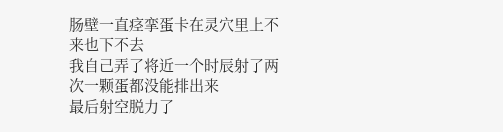肠壁一直痉挛蛋卡在灵穴里上不来也下不去
我自己弄了将近一个时辰射了两次一颗蛋都没能排出来
最后射空脱力了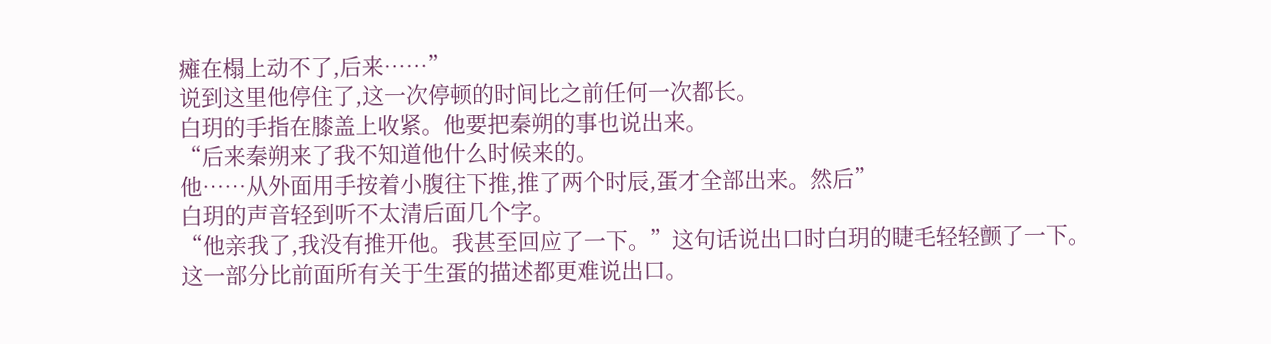瘫在榻上动不了,后来……”
说到这里他停住了,这一次停顿的时间比之前任何一次都长。
白玥的手指在膝盖上收紧。他要把秦朔的事也说出来。
“后来秦朔来了我不知道他什么时候来的。
他……从外面用手按着小腹往下推,推了两个时辰,蛋才全部出来。然后”
白玥的声音轻到听不太清后面几个字。
“他亲我了,我没有推开他。我甚至回应了一下。”这句话说出口时白玥的睫毛轻轻颤了一下。
这一部分比前面所有关于生蛋的描述都更难说出口。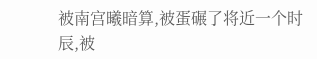被南宫曦暗算,被蛋碾了将近一个时辰,被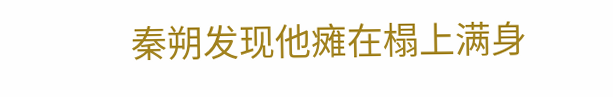秦朔发现他瘫在榻上满身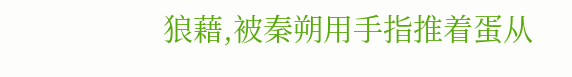狼藉,被秦朔用手指推着蛋从